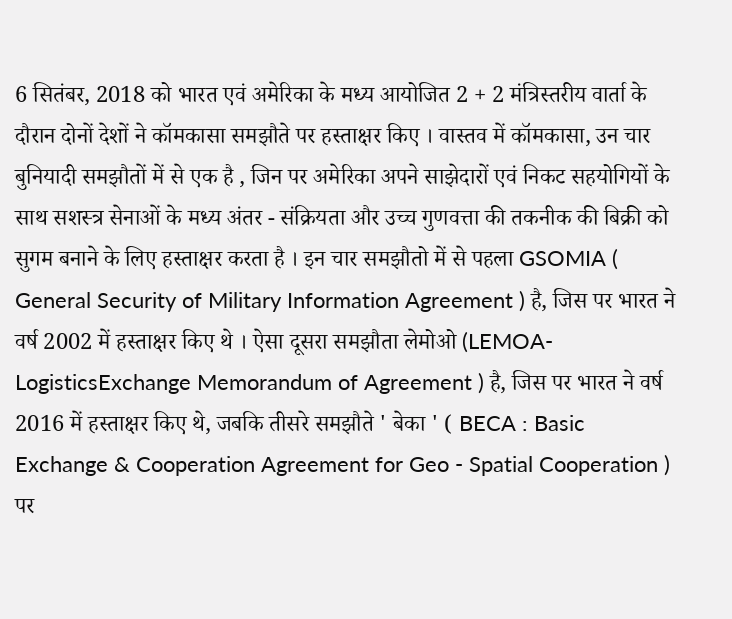6 सितंबर, 2018 को भारत एवं अमेरिका के मध्य आयोजित 2 + 2 मंत्रिस्तरीय वार्ता के दौरान दोनों देशों ने कॉमकासा समझौते पर हस्ताक्षर किए । वास्तव में कॉमकासा, उन चार बुनियादी समझौतों में से एक है , जिन पर अमेरिका अपने साझेदारों एवं निकट सहयोगियों के साथ सशस्त्र सेनाओं के मध्य अंतर - संक्रियता और उच्च गुणवत्ता की तकनीक की बिक्री को सुगम बनाने के लिए हस्ताक्षर करता है । इन चार समझौतो में से पहला GSOMIA ( General Security of Military Information Agreement ) है, जिस पर भारत ने वर्ष 2002 में हस्ताक्षर किए थे । ऐसा दूसरा समझौता लेमोओ (LEMOA- LogisticsExchange Memorandum of Agreement ) है, जिस पर भारत ने वर्ष 2016 में हस्ताक्षर किए थे, जबकि तीसरे समझौते ' बेका ' ( BECA : Basic Exchange & Cooperation Agreement for Geo - Spatial Cooperation ) पर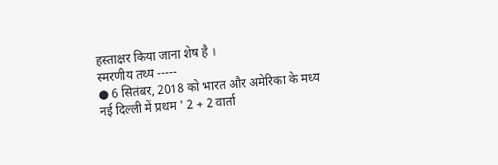हस्ताक्षर किया जाना शेष है ।
स्मरणीय तथ्य -----
● 6 सितंबर, 2018 को भारत और अमेरिका के मध्य नई दिल्ली में प्रथम ' 2 + 2 वार्ता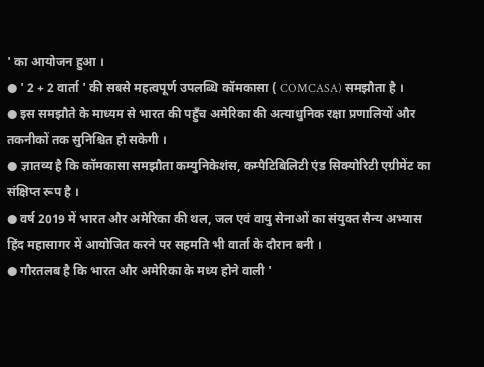' का आयोजन हुआ ।
● ' 2 + 2 वार्ता ' की सबसे महत्वपूर्ण उपलब्धि कॉमकासा ( COMCASA) समझौता है ।
● इस समझौते के माध्यम से भारत की पहुँच अमेरिका की अत्याधुनिक रक्षा प्रणालियों और तकनीकों तक सुनिश्चित हो सकेगी ।
● ज्ञातव्य है कि कॉमकासा समझौता कम्युनिकेशंस, कम्पैटिबिलिटी एंड सिक्योरिटी एग्रीमेंट का संक्षिप्त रूप है ।
● वर्ष 2019 में भारत और अमेरिका की थल, जल एवं वायु सेनाओं का संयुक्त सैन्य अभ्यास हिंद महासागर में आयोजित करने पर सहमति भी वार्ता के दौरान बनी ।
● गौरतलब है कि भारत और अमेरिका के मध्य होने वाली '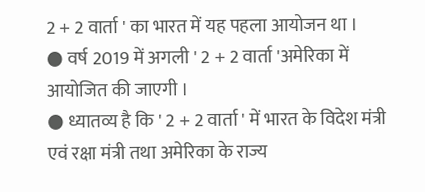2 + 2 वार्ता ' का भारत में यह पहला आयोजन था ।
● वर्ष 2019 में अगली ' 2 + 2 वार्ता 'अमेरिका में आयोजित की जाएगी ।
● ध्यातव्य है कि ' 2 + 2 वार्ता ' में भारत के विदेश मंत्री एवं रक्षा मंत्री तथा अमेरिका के राज्य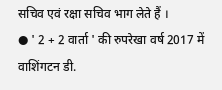सचिव एवं रक्षा सचिव भाग लेते हैं ।
● ' 2 + 2 वार्ता ' की रुपरेखा वर्ष 2017 में वाशिंगटन डी.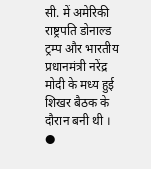सी. में अमेरिकी राष्ट्रपति डोनाल्ड ट्रम्प और भारतीय प्रधानमंत्री नरेंद्र मोदी के मध्य हुई शिखर बैठक के दौरान बनी थी ।
●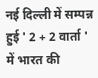नई दिल्ली में सम्पन्न हुई ' 2 + 2 वार्ता ' में भारत की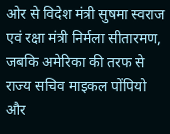ओर से विदेश मंत्री सुषमा स्वराज एवं रक्षा मंत्री निर्मला सीतारमण, जबकि अमेरिका की तरफ से राज्य सचिव माइकल पोंपियो और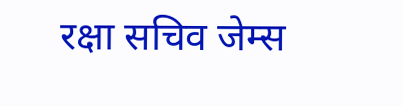रक्षा सचिव जेम्स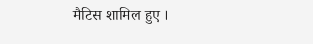मैटिस शामिल हुए ।